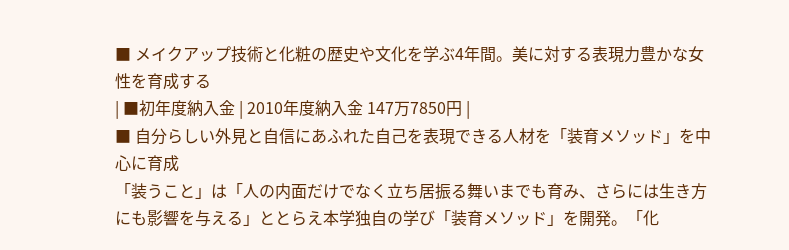■ メイクアップ技術と化粧の歴史や文化を学ぶ4年間。美に対する表現力豊かな女性を育成する
| ■初年度納入金 | 2010年度納入金 147万7850円 |
■ 自分らしい外見と自信にあふれた自己を表現できる人材を「装育メソッド」を中心に育成
「装うこと」は「人の内面だけでなく立ち居振る舞いまでも育み、さらには生き方にも影響を与える」ととらえ本学独自の学び「装育メソッド」を開発。「化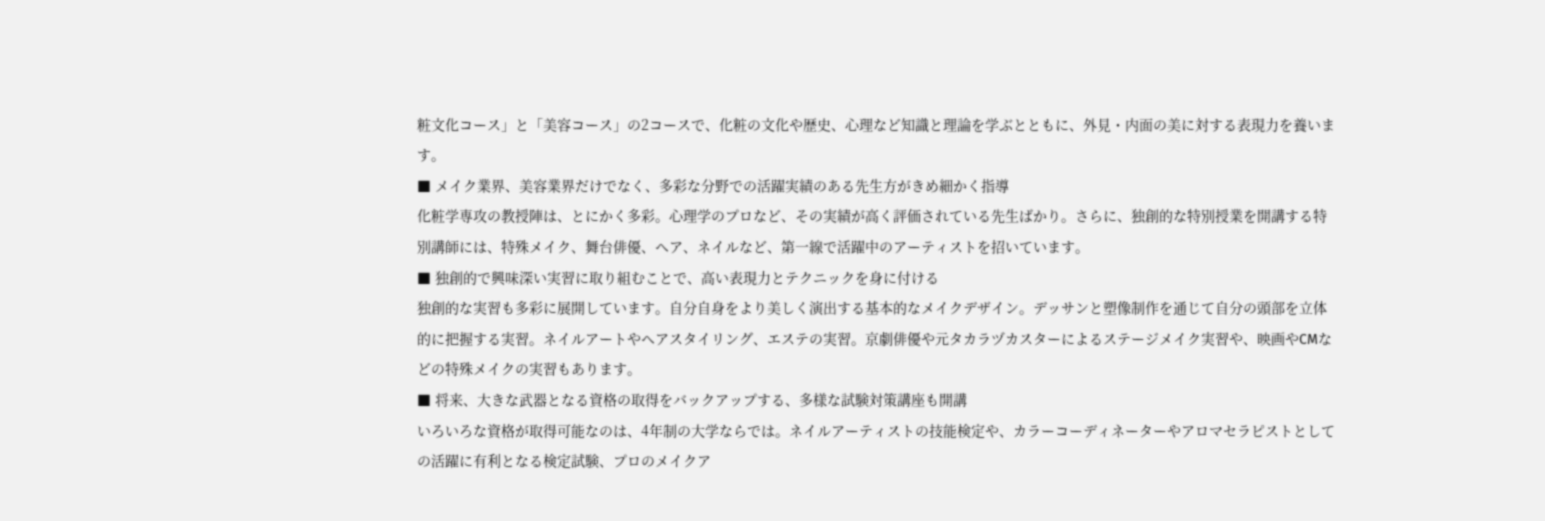粧文化コース」と「美容コース」の2コースで、化粧の文化や歴史、心理など知識と理論を学ぶとともに、外見・内面の美に対する表現力を養います。
■ メイク業界、美容業界だけでなく、多彩な分野での活躍実績のある先生方がきめ細かく指導
化粧学専攻の教授陣は、とにかく多彩。心理学のプロなど、その実績が高く評価されている先生ばかり。さらに、独創的な特別授業を開講する特別講師には、特殊メイク、舞台俳優、ヘア、ネイルなど、第一線で活躍中のアーティストを招いています。
■ 独創的で興味深い実習に取り組むことで、高い表現力とテクニックを身に付ける
独創的な実習も多彩に展開しています。自分自身をより美しく演出する基本的なメイクデザイン。デッサンと塑像制作を通じて自分の頭部を立体的に把握する実習。ネイルアートやヘアスタイリング、エステの実習。京劇俳優や元タカラヅカスターによるステージメイク実習や、映画やCMなどの特殊メイクの実習もあります。
■ 将来、大きな武器となる資格の取得をバックアップする、多様な試験対策講座も開講
いろいろな資格が取得可能なのは、4年制の大学ならでは。ネイルアーティストの技能検定や、カラーコーディネーターやアロマセラピストとしての活躍に有利となる検定試験、プロのメイクア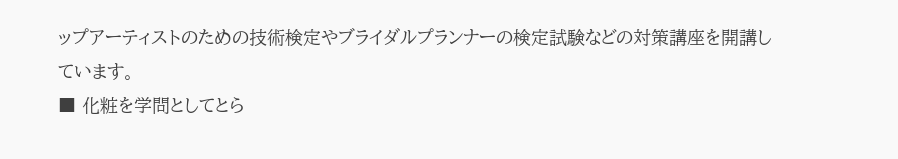ップアーティストのための技術検定やブライダルプランナーの検定試験などの対策講座を開講しています。
■ 化粧を学問としてとら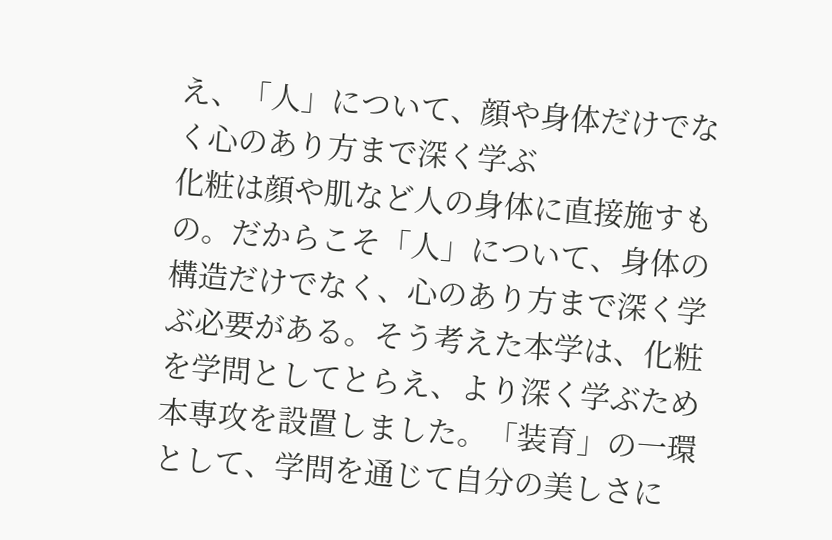え、「人」について、顔や身体だけでなく心のあり方まで深く学ぶ
化粧は顔や肌など人の身体に直接施すもの。だからこそ「人」について、身体の構造だけでなく、心のあり方まで深く学ぶ必要がある。そう考えた本学は、化粧を学問としてとらえ、より深く学ぶため本専攻を設置しました。「装育」の一環として、学問を通じて自分の美しさに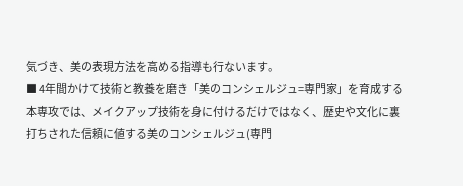気づき、美の表現方法を高める指導も行ないます。
■ 4年間かけて技術と教養を磨き「美のコンシェルジュ=専門家」を育成する
本専攻では、メイクアップ技術を身に付けるだけではなく、歴史や文化に裏打ちされた信頼に値する美のコンシェルジュ(専門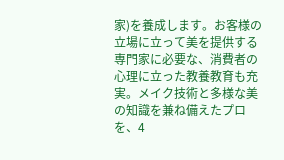家)を養成します。お客様の立場に立って美を提供する専門家に必要な、消費者の心理に立った教養教育も充実。メイク技術と多様な美の知識を兼ね備えたプロを、4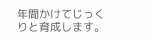年間かけてじっくりと育成します。